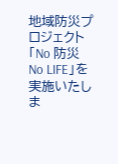地域防災プロジェクト「No 防災 No LIFE」を実施いたしま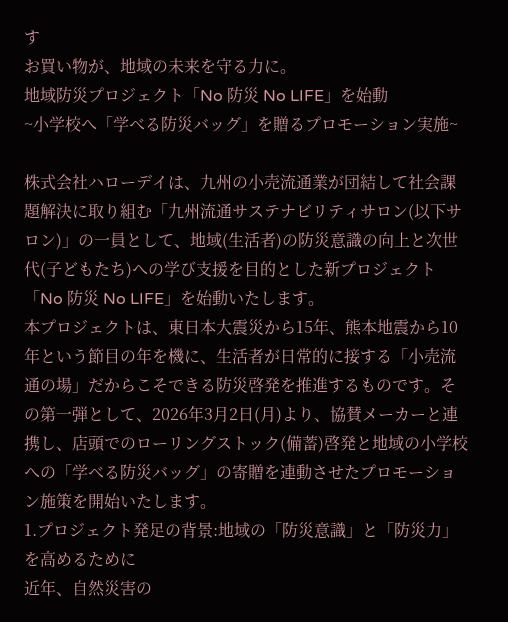す
お買い物が、地域の未来を守る力に。
地域防災プロジェクト「No 防災 No LIFE」を始動
~小学校へ「学べる防災バッグ」を贈るプロモーション実施~

株式会社ハローデイは、九州の小売流通業が団結して社会課題解決に取り組む「九州流通サステナビリティサロン(以下サロン)」の一員として、地域(生活者)の防災意識の向上と次世代(子どもたち)への学び支援を目的とした新プロジェクト「No 防災 No LIFE」を始動いたします。
本プロジェクトは、東日本大震災から15年、熊本地震から10年という節目の年を機に、生活者が日常的に接する「小売流通の場」だからこそできる防災啓発を推進するものです。その第一弾として、2026年3月2日(月)より、協賛メーカーと連携し、店頭でのローリングストック(備蓄)啓発と地域の小学校への「学べる防災バッグ」の寄贈を連動させたプロモーション施策を開始いたします。
1.プロジェクト発足の背景:地域の「防災意識」と「防災力」を高めるために
近年、自然災害の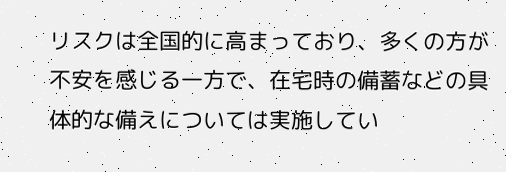リスクは全国的に高まっており、多くの方が不安を感じる一方で、在宅時の備蓄などの具体的な備えについては実施してい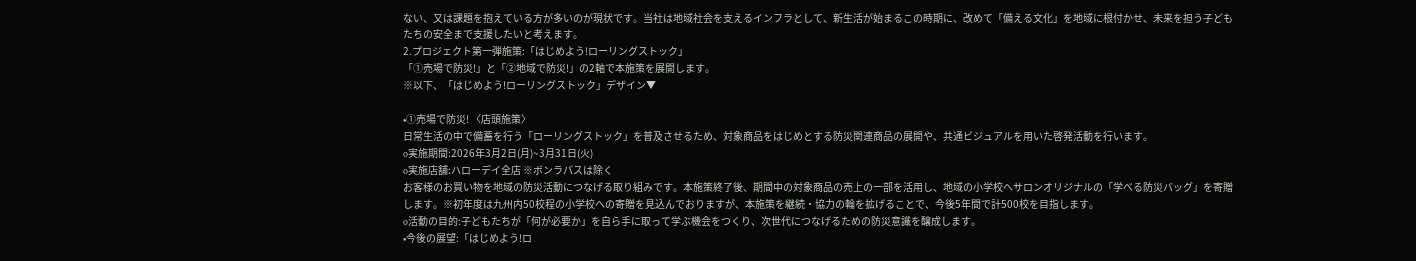ない、又は課題を抱えている方が多いのが現状です。当社は地域社会を支えるインフラとして、新生活が始まるこの時期に、改めて「備える文化」を地域に根付かせ、未来を担う子どもたちの安全まで支援したいと考えます。
2.プロジェクト第一弾施策:「はじめよう!ローリングストック」
「①売場で防災!」と「②地域で防災!」の2軸で本施策を展開します。
※以下、「はじめよう!ローリングストック」デザイン▼

•①売場で防災! 〈店頭施策〉
日常生活の中で備蓄を行う「ローリングストック」を普及させるため、対象商品をはじめとする防災関連商品の展開や、共通ビジュアルを用いた啓発活動を行います。
o実施期間:2026年3月2日(月)~3月31日(火)
o実施店舗:ハローデイ全店 ※ボンラパスは除く
お客様のお買い物を地域の防災活動につなげる取り組みです。本施策終了後、期間中の対象商品の売上の一部を活用し、地域の小学校へサロンオリジナルの「学べる防災バッグ」を寄贈します。※初年度は九州内50校程の小学校への寄贈を見込んでおりますが、本施策を継続・協力の輪を拡げることで、今後5年間で計500校を目指します。
o活動の目的:子どもたちが「何が必要か」を自ら手に取って学ぶ機会をつくり、次世代につなげるための防災意識を醸成します。
•今後の展望:「はじめよう!ロ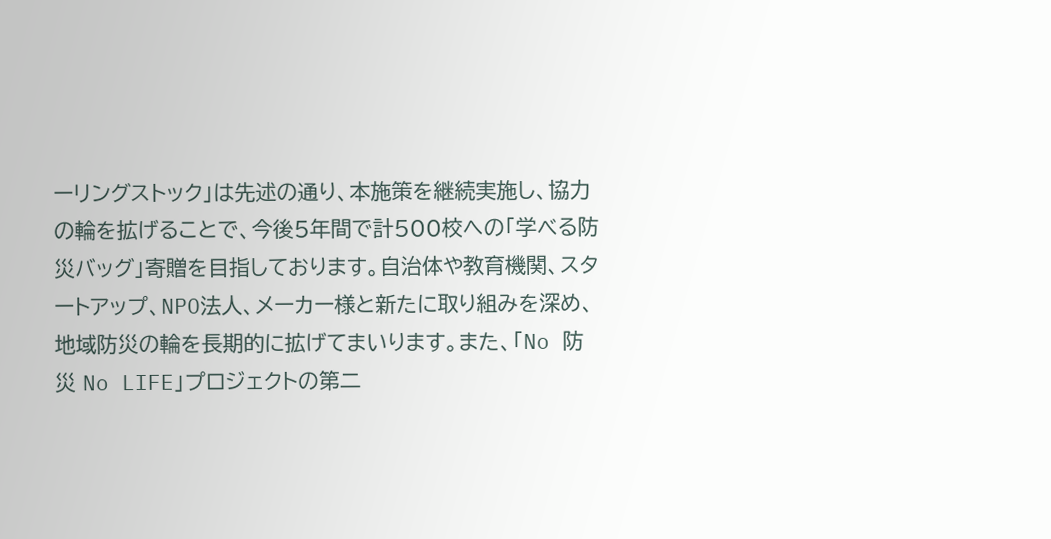ーリングストック」は先述の通り、本施策を継続実施し、協力の輪を拡げることで、今後5年間で計500校への「学べる防災バッグ」寄贈を目指しております。自治体や教育機関、スタートアップ、NPO法人、メーカー様と新たに取り組みを深め、地域防災の輪を長期的に拡げてまいります。また、「No 防災 No LIFE」プロジェクトの第二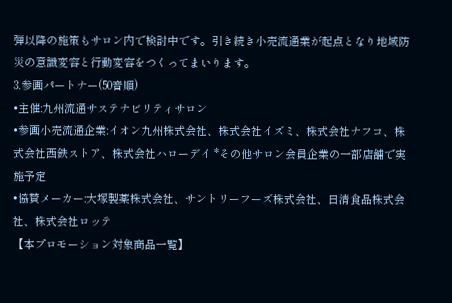弾以降の施策もサロン内で検討中です。引き続き小売流通業が起点となり地域防災の意識変容と行動変容をつくってまいります。
3.参画パートナー(50音順)
•主催:九州流通サステナビリティサロン
•参画小売流通企業:イオン九州株式会社、株式会社イズミ、株式会社ナフコ、株式会社西鉄ストア、株式会社ハローデイ *その他サロン会員企業の一部店舗で実施予定
•協賛メーカー:大塚製薬株式会社、サントリーフーズ株式会社、日清食品株式会社、株式会社ロッテ
【本プロモーション対象商品一覧】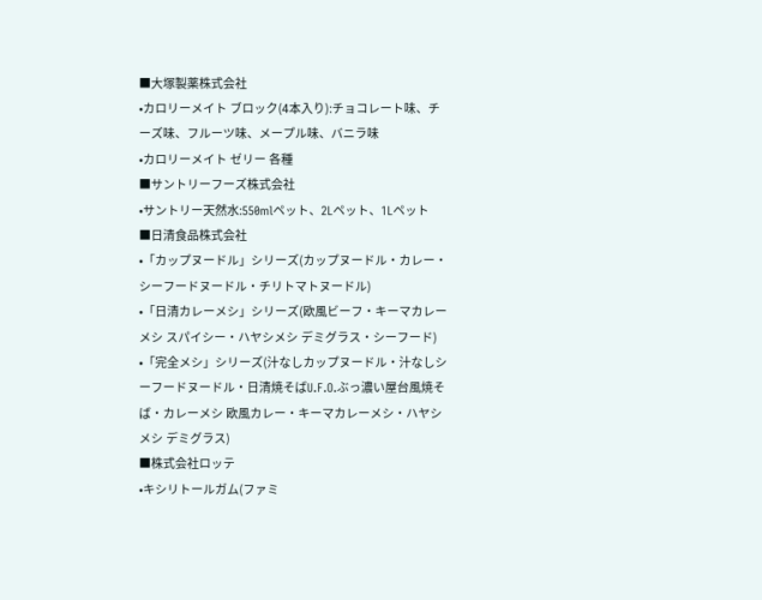■大塚製薬株式会社
•カロリーメイト ブロック(4本入り):チョコレート味、チーズ味、フルーツ味、メープル味、バニラ味
•カロリーメイト ゼリー 各種
■サントリーフーズ株式会社
•サントリー天然水:550mlペット、2Lペット、1Lペット
■日清食品株式会社
•「カップヌードル」シリーズ(カップヌードル・カレー・シーフードヌードル・チリトマトヌードル)
•「日清カレーメシ」シリーズ(欧風ビーフ・キーマカレーメシ スパイシー・ハヤシメシ デミグラス・シーフード)
•「完全メシ」シリーズ(汁なしカップヌードル・汁なしシーフードヌードル・日清焼そばU.F.O.ぶっ濃い屋台風焼そば・カレーメシ 欧風カレー・キーマカレーメシ・ハヤシメシ デミグラス)
■株式会社ロッテ
•キシリトールガム(ファミ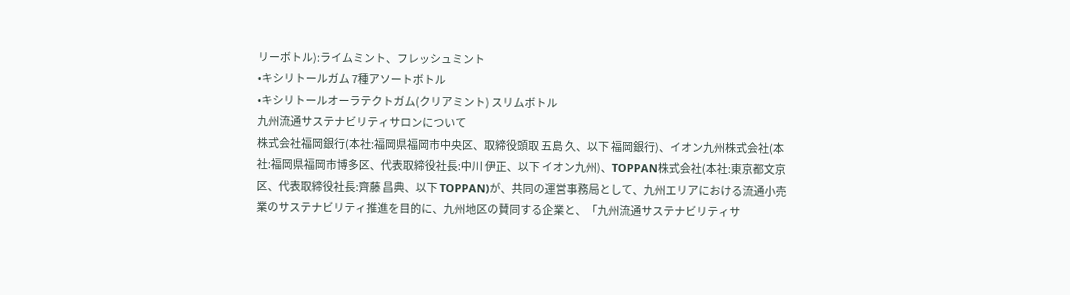リーボトル):ライムミント、フレッシュミント
•キシリトールガム 7種アソートボトル
•キシリトールオーラテクトガム(クリアミント) スリムボトル
九州流通サステナビリティサロンについて
株式会社福岡銀行(本社:福岡県福岡市中央区、取締役頭取 五島 久、以下 福岡銀行)、イオン九州株式会社(本社:福岡県福岡市博多区、代表取締役社長:中川 伊正、以下 イオン九州)、TOPPAN株式会社(本社:東京都文京区、代表取締役社長:齊藤 昌典、以下 TOPPAN)が、共同の運営事務局として、九州エリアにおける流通小売業のサステナビリティ推進を目的に、九州地区の賛同する企業と、「九州流通サステナビリティサ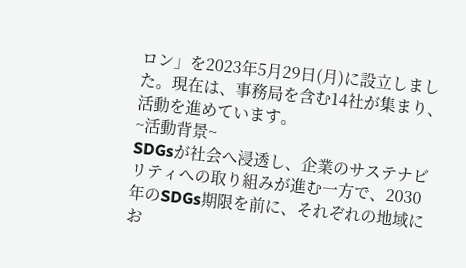ロン」を2023年5月29日(月)に設立しました。現在は、事務局を含む14社が集まり、活動を進めています。
~活動背景~
SDGsが社会へ浸透し、企業のサステナビリティへの取り組みが進む一方で、2030年のSDGs期限を前に、それぞれの地域にお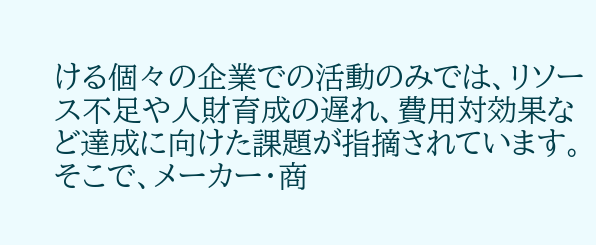ける個々の企業での活動のみでは、リソース不足や人財育成の遅れ、費用対効果など達成に向けた課題が指摘されています。そこで、メーカー・商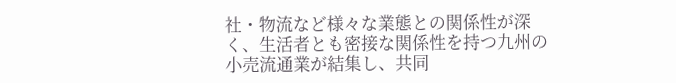社・物流など様々な業態との関係性が深く、生活者とも密接な関係性を持つ九州の小売流通業が結集し、共同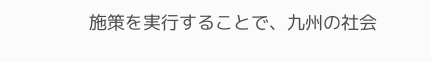施策を実行することで、九州の社会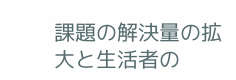課題の解決量の拡大と生活者の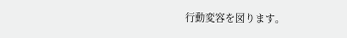行動変容を図ります。